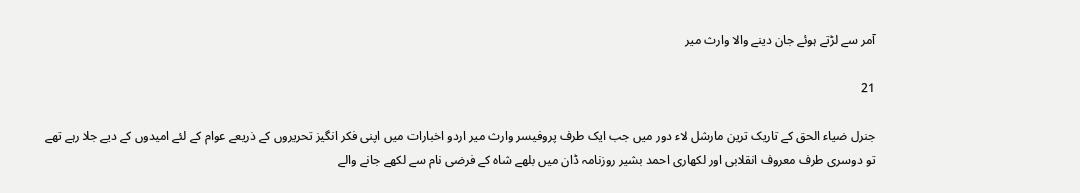آمر سے لڑتے ہوئے جان دینے والا وارث میر

21

جنرل ضیاء الحق کے تاریک ترین مارشل لاء دور میں جب ایک طرف پروفیسر وارث میر اردو اخبارات میں اپنی فکر انگیز تحریروں کے ذریعے عوام کے لئے امیدوں کے دیے جلا رہے تھے تو دوسری طرف معروف انقلابی اور لکھاری احمد بشیر روزنامہ ڈان میں بلھے شاہ کے فرضی نام سے لکھے جانے والے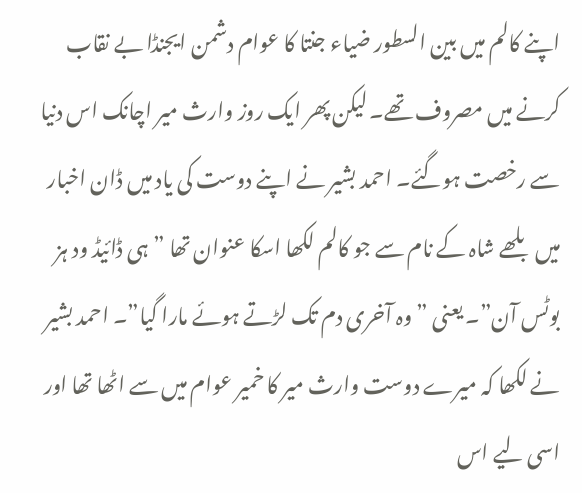اپنے کالم میں بین السطور ضیاء جنتا کا عوام دشمن ایجنڈا بے نقاب کرنے میں مصروف تھے۔ لیکن پھر ایک روز وارث میر اچانک اس دنیا سے رخصت ہوگئے۔ احمد بشیر نے اپنے دوست کی یاد میں ڈان اخبار میں بلھے شاہ کے نام سے جو کالم لکھا اسکا عنوان تھا ”ہی ڈائیڈ ود ہز بوٹس آن”۔ یعنی ”وہ آخری دم تک لڑتے ہوئے مارا گیا”۔ احمد بشیر نے لکھا کہ میرے دوست وارث میر کا خمیر عوام میں سے اٹھا تھا اور اسی لیے اس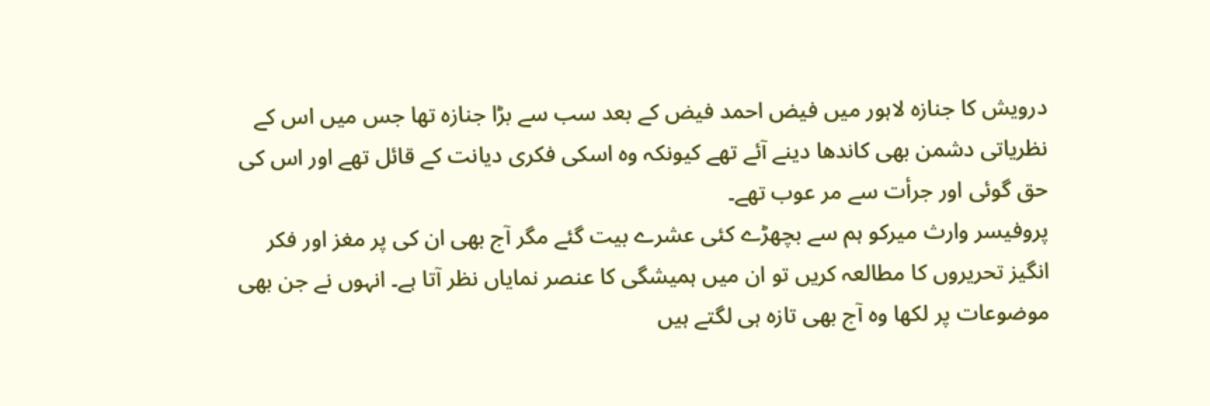درویش کا جنازہ لاہور میں فیض احمد فیض کے بعد سب سے بڑا جنازہ تھا جس میں اس کے نظریاتی دشمن بھی کاندھا دینے آئے تھے کیونکہ وہ اسکی فکری دیانت کے قائل تھے اور اس کی حق گوئی اور جرأت سے مر عوب تھے۔
پروفیسر وارث میرکو ہم سے بچھڑے کئی عشرے بیت گئے مگر آج بھی ان کی پر مغز اور فکر انگیز تحریروں کا مطالعہ کریں تو ان میں ہمیشگی کا عنصر نمایاں نظر آتا ہے۔ انہوں نے جن بھی موضوعات پر لکھا وہ آج بھی تازہ ہی لگتے ہیں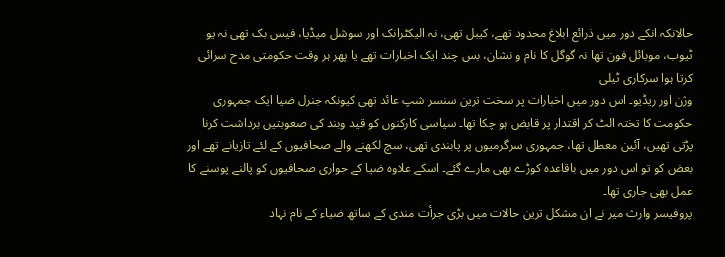حالانکہ انکے دور میں ذرائع ابلاغ محدود تھے، کیبل تھی، نہ الیکٹرانک اور سوشل میڈیا، فیس بک تھی نہ یو ٹیوب، موبائل فون تھا نہ گوگل کا نام و نشان، بس چند ایک اخبارات تھے یا پھر ہر وقت حکومتی مدح سرائی کرتا ہوا سرکاری ٹیلی
وژن اور ریڈیو۔ اس دور میں اخبارات پر سخت ترین سنسر شپ عائد تھی کیونکہ جنرل ضیا ایک جمہوری حکومت کا تختہ الٹ کر اقتدار پر قابض ہو چکا تھا۔ سیاسی کارکنوں کو قید وبند کی صعوبتیں برداشت کرنا پڑتی تھیں، آئین معطل تھا، جمہوری سرگرمیوں پر پابندی تھی، سچ لکھنے والے صحافیوں کے لئے تازیانے تھے اور بعض کو تو اس دور میں باقاعدہ کوڑے بھی مارے گئے۔ اسکے علاوہ ضیا کے حواری صحافیوں کو پالنے پوسنے کا عمل بھی جاری تھا۔
پروفیسر وارث میر نے ان مشکل ترین حالات میں بڑی جرأت مندی کے ساتھ ضیاء کے نام نہاد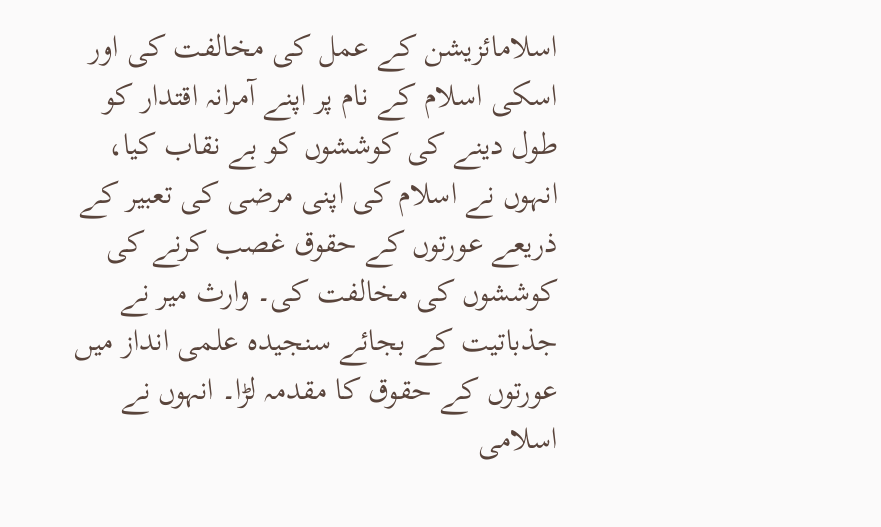اسلامائزیشن کے عمل کی مخالفت کی اور اسکی اسلام کے نام پر اپنے آمرانہ اقتدار کو طول دینے کی کوششوں کو بے نقاب کیا، انہوں نے اسلام کی اپنی مرضی کی تعبیر کے ذریعے عورتوں کے حقوق غصب کرنے کی کوششوں کی مخالفت کی۔ وارث میر نے جذباتیت کے بجائے سنجیدہ علمی انداز میں عورتوں کے حقوق کا مقدمہ لڑا۔ انہوں نے اسلامی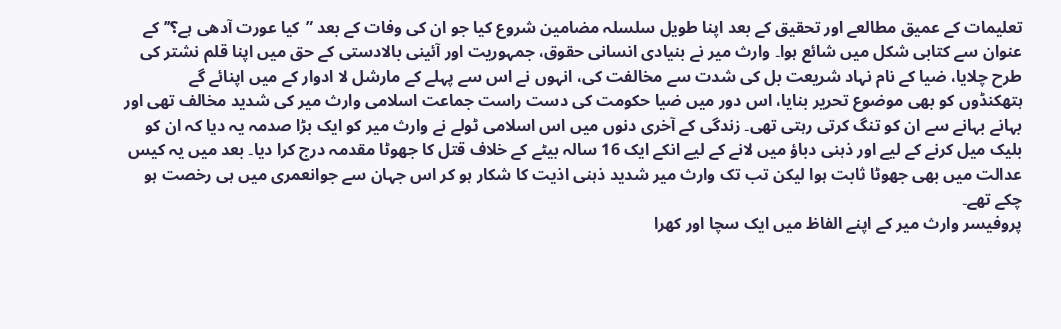تعلیمات کے عمیق مطالعے اور تحقیق کے بعد اپنا طویل سلسلہ مضامین شروع کیا جو ان کی وفات کے بعد ”کیا عورت آدھی ہے؟’’کے عنوان سے کتابی شکل میں شائع ہوا۔ وارث میر نے بنیادی انسانی حقوق، جمہوریت اور آئینی بالادستی کے حق میں اپنا قلم نشتر کی طرح چلایا، ضیا کے نام نہاد شریعت بل کی شدت سے مخالفت کی، انہوں نے اس سے پہلے کے مارشل لا ادوار کے میں اپنائے گے ہتھکنڈوں کو بھی موضوع تحریر بنایا، اس دور میں ضیا حکومت کی دست راست جماعت اسلامی وارث میر کی شدید مخالف تھی اور بہانے بہانے سے ان کو تنگ کرتی رہتی تھی۔ زندگی کے آخری دنوں میں اس اسلامی ٹولے نے وارث میر کو ایک بڑا صدمہ یہ دیا کہ ان کو بلیک میل کرنے کے لیے اور ذہنی دباؤ میں لانے کے لیے انکے ایک 16 سالہ بیٹے کے خلاف قتل کا جھوٹا مقدمہ درج کرا دیا۔ بعد میں یہ کیس عدالت میں بھی جھوٹا ثابت ہوا لیکن تب تک وارث میر شدید ذہنی اذیت کا شکار ہو کر اس جہان سے جوانعمری میں ہی رخصت ہو چکے تھے۔
پروفیسر وارث میر کے اپنے الفاظ میں ایک سچا اور کھرا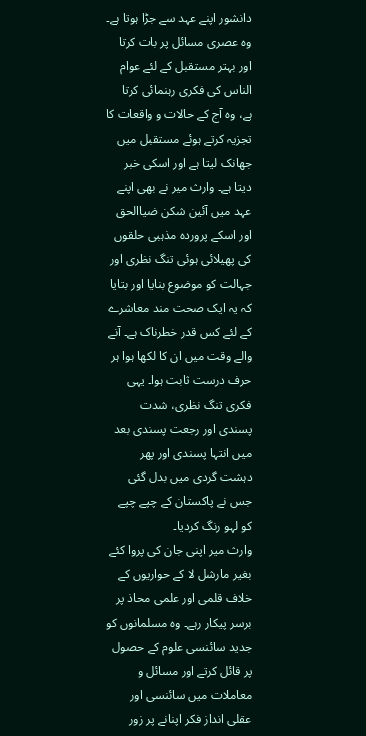دانشور اپنے عہد سے جڑا ہوتا ہے۔ وہ عصری مسائل پر بات کرتا اور بہتر مستقبل کے لئے عوام الناس کی فکری رہنمائی کرتا ہے، وہ آج کے حالات و واقعات کا تجزیہ کرتے ہوئے مستقبل میں جھانک لیتا ہے اور اسکی خبر دیتا ہے۔ وارث میر نے بھی اپنے عہد میں آئین شکن ضیاالحق اور اسکے پروردہ مذہبی حلقوں کی پھیلائی ہوئی تنگ نظری اور جہالت کو موضوع بنایا اور بتایا کہ یہ ایک صحت مند معاشرے کے لئے کس قدر خطرناک ہے۔ آنے والے وقت میں ان کا لکھا ہوا ہر حرف درست ثابت ہوا۔ یہی فکری تنگ نظری، شدت پسندی اور رجعت پسندی بعد میں انتہا پسندی اور پھر دہشت گردی میں بدل گئی جس نے پاکستان کے چپے چپے کو لہو رنگ کردیا۔
وارث میر اپنی جان کی پروا کئے بغیر مارشل لا کے حواریوں کے خلاف قلمی اور علمی محاذ پر برسر پیکار رہے۔ وہ مسلمانوں کو جدید سائنسی علوم کے حصول پر قائل کرتے اور مسائل و معاملات میں سائنسی اور عقلی انداز فکر اپنانے پر زور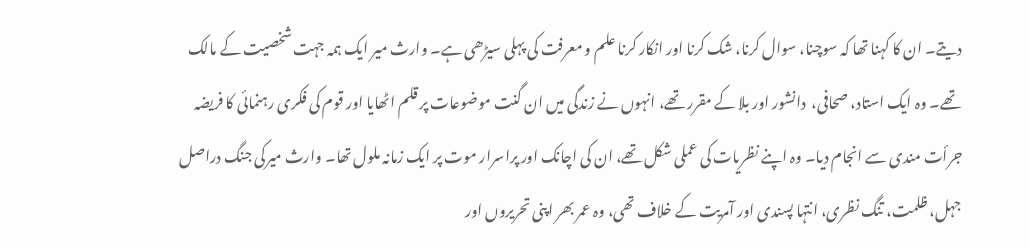دیتے۔ ان کا کہنا تھا کہ سوچنا، سوال کرنا، شک کرنا اور انکار کرنا علم و معرفت کی پہلی سیڑھی ہے۔ وارث میر ایک ہمہ جہت شخصیت کے مالک تھے۔ وہ ایک استاد، صحافی،  دانشور اور بلا کے مقرر تھے، انہوں نے زندگی میں ان گنت موضوعات پر قلم اٹھایا اور قوم کی فکری رہنمائی کا فریضہ جرأت مندی سے انجام دیا۔ وہ اپنے نظریات کی عملی شکل تھے، ان کی اچانک اور پراسرار موت پر ایک زمانہ ملول تھا۔ وارث میرکی جنگ دراصل جہل، ظلمت، تنگ نظری، انتہا پسندی اور آمریت کے خلاف تھی، وہ عمر بھر اپنی تحریروں اور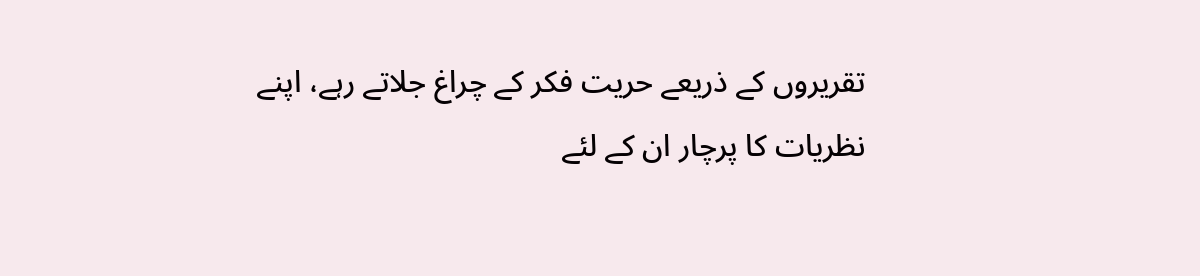تقریروں کے ذریعے حریت فکر کے چراغ جلاتے رہے، اپنے نظریات کا پرچار ان کے لئے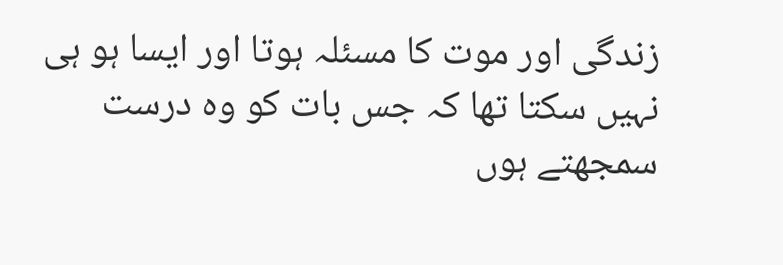زندگی اور موت کا مسئلہ ہوتا اور ایسا ہو ہی نہیں سکتا تھا کہ جس بات کو وہ درست سمجھتے ہوں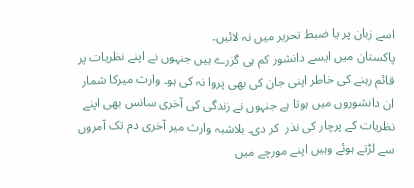اسے زبان پر یا ضبط تحریر میں نہ لائیں۔
پاکستان میں ایسے دانشور کم ہی گزرے ہیں جنہوں نے اپنے نظریات پر قائم رہنے کی خاطر اپنی جان کی بھی پروا نہ کی ہو۔ وارث میرکا شمار ان دانشوروں میں ہوتا ہے جنہوں نے زندگی کی آخری سانس بھی اپنے نظریات کے پرچار کی نذر  کر دی۔ بلاشبہ وارث میر آخری دم تک آمروں سے لڑتے ہوئے وہیں اپنے مورچے میں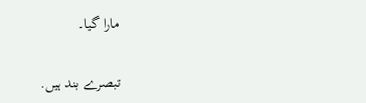مارا گیا۔

تبصرے بند ہیں.